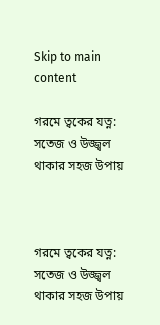Skip to main content

গরমে ত্বকের যত্ন: সতেজ ও উজ্জ্বল থাকার সহজ উপায়



গরমে ত্বকের যত্ন: সতেজ ও উজ্জ্বল থাকার সহজ উপায়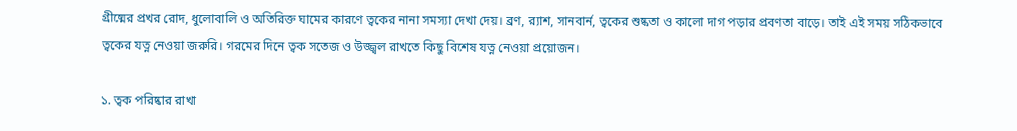গ্রীষ্মের প্রখর রোদ, ধুলোবালি ও অতিরিক্ত ঘামের কারণে ত্বকের নানা সমস্যা দেখা দেয়। ব্রণ, র‍্যাশ, সানবার্ন, ত্বকের শুষ্কতা ও কালো দাগ পড়ার প্রবণতা বাড়ে। তাই এই সময় সঠিকভাবে ত্বকের যত্ন নেওয়া জরুরি। গরমের দিনে ত্বক সতেজ ও উজ্জ্বল রাখতে কিছু বিশেষ যত্ন নেওয়া প্রয়োজন।

১. ত্বক পরিষ্কার রাখা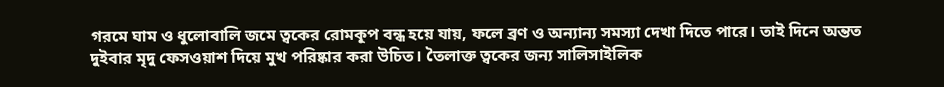গরমে ঘাম ও ধুলোবালি জমে ত্বকের রোমকূপ বন্ধ হয়ে যায়, ফলে ব্রণ ও অন্যান্য সমস্যা দেখা দিতে পারে। তাই দিনে অন্তত দুইবার মৃদু ফেসওয়াশ দিয়ে মুখ পরিষ্কার করা উচিত। তৈলাক্ত ত্বকের জন্য সালিসাইলিক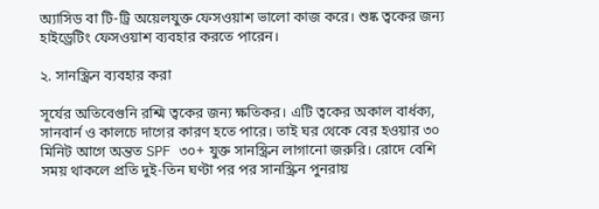অ্যাসিড বা টি-ট্রি অয়েলযুক্ত ফেসওয়াশ ভালো কাজ করে। শুষ্ক ত্বকের জন্য হাইড্রেটিং ফেসওয়াশ ব্যবহার করতে পারেন।

২. সানস্ক্রিন ব্যবহার করা

সূর্যের অতিবেগুনি রশ্মি ত্বকের জন্য ক্ষতিকর। এটি ত্বকের অকাল বার্ধক্য, সানবার্ন ও কালচে দাগের কারণ হতে পারে। তাই ঘর থেকে বের হওয়ার ৩০ মিনিট আগে অন্তত SPF ৩০+ যুক্ত সানস্ক্রিন লাগানো জরুরি। রোদে বেশি সময় থাকলে প্রতি দুই-তিন ঘণ্টা পর পর সানস্ক্রিন পুনরায়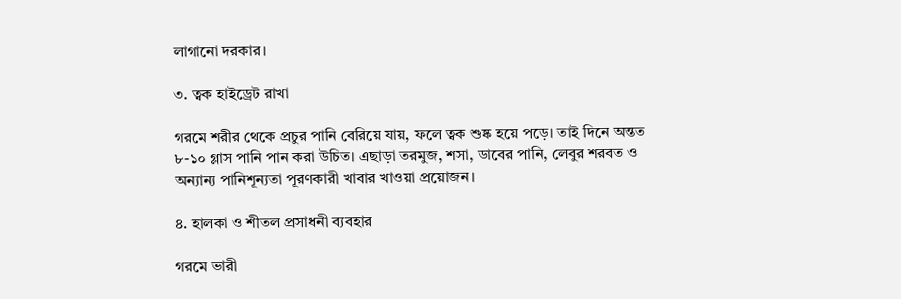লাগানো দরকার।

৩. ত্বক হাইড্রেট রাখা

গরমে শরীর থেকে প্রচুর পানি বেরিয়ে যায়, ফলে ত্বক শুষ্ক হয়ে পড়ে। তাই দিনে অন্তত ৮-১০ গ্লাস পানি পান করা উচিত। এছাড়া তরমুজ, শসা, ডাবের পানি, লেবুর শরবত ও অন্যান্য পানিশূন্যতা পূরণকারী খাবার খাওয়া প্রয়োজন।

৪. হালকা ও শীতল প্রসাধনী ব্যবহার

গরমে ভারী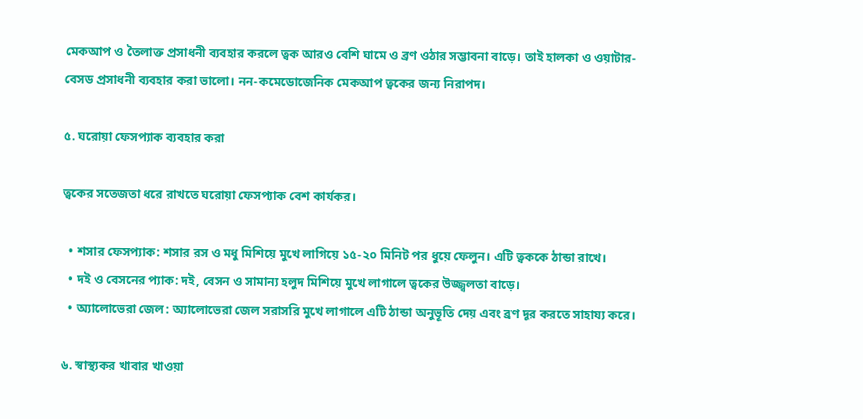মেকআপ ও তৈলাক্ত প্রসাধনী ব্যবহার করলে ত্বক আরও বেশি ঘামে ও ব্রণ ওঠার সম্ভাবনা বাড়ে। তাই হালকা ও ওয়াটার-বেসড প্রসাধনী ব্যবহার করা ভালো। নন-কমেডোজেনিক মেকআপ ত্বকের জন্য নিরাপদ।

৫. ঘরোয়া ফেসপ্যাক ব্যবহার করা

ত্বকের সতেজতা ধরে রাখতে ঘরোয়া ফেসপ্যাক বেশ কার্যকর।

  • শসার ফেসপ্যাক: শসার রস ও মধু মিশিয়ে মুখে লাগিয়ে ১৫-২০ মিনিট পর ধুয়ে ফেলুন। এটি ত্বককে ঠান্ডা রাখে।
  • দই ও বেসনের প্যাক: দই, বেসন ও সামান্য হলুদ মিশিয়ে মুখে লাগালে ত্বকের উজ্জ্বলতা বাড়ে।
  • অ্যালোভেরা জেল: অ্যালোভেরা জেল সরাসরি মুখে লাগালে এটি ঠান্ডা অনুভূতি দেয় এবং ব্রণ দূর করতে সাহায্য করে।

৬. স্বাস্থ্যকর খাবার খাওয়া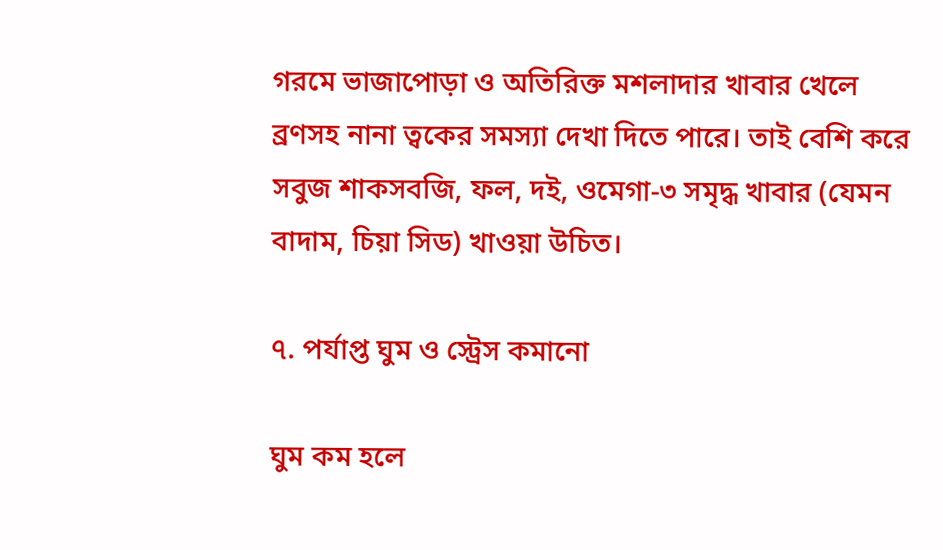গরমে ভাজাপোড়া ও অতিরিক্ত মশলাদার খাবার খেলে ব্রণসহ নানা ত্বকের সমস্যা দেখা দিতে পারে। তাই বেশি করে সবুজ শাকসবজি, ফল, দই, ওমেগা-৩ সমৃদ্ধ খাবার (যেমন বাদাম, চিয়া সিড) খাওয়া উচিত।

৭. পর্যাপ্ত ঘুম ও স্ট্রেস কমানো

ঘুম কম হলে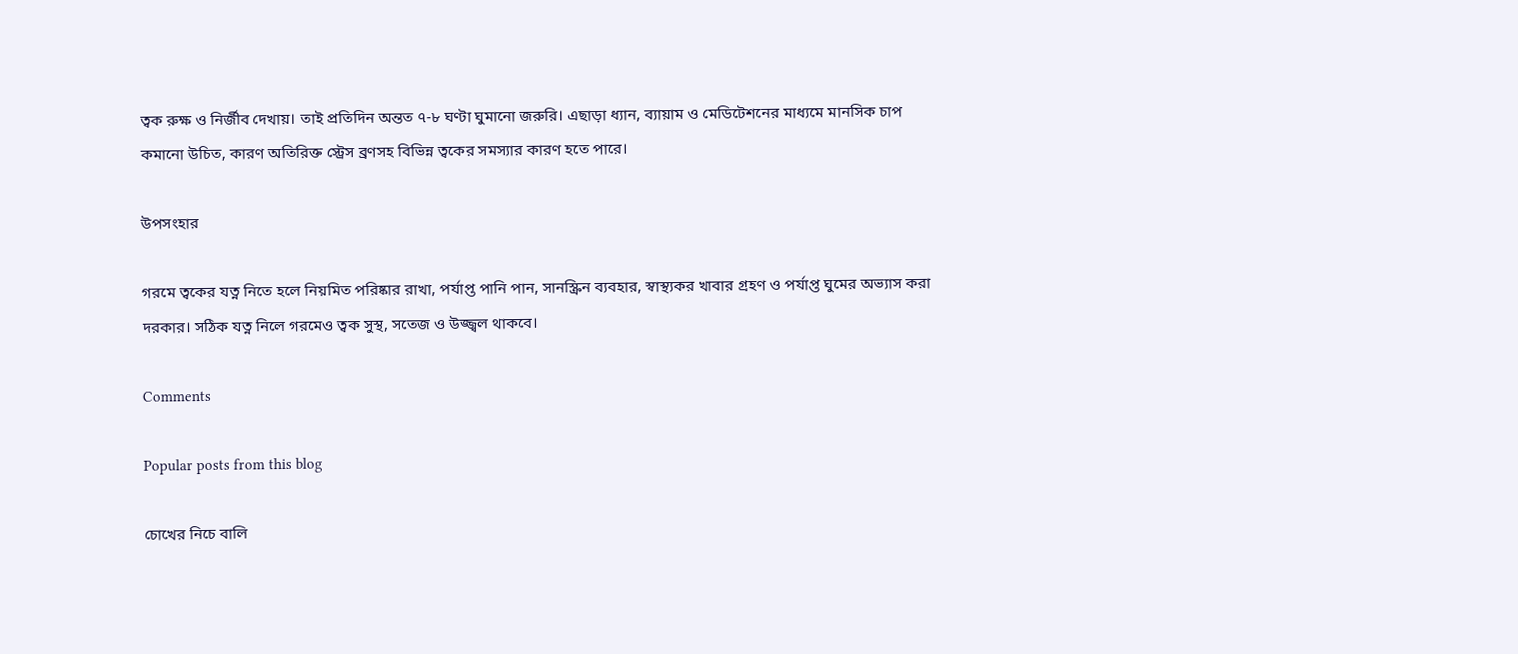ত্বক রুক্ষ ও নির্জীব দেখায়। তাই প্রতিদিন অন্তত ৭-৮ ঘণ্টা ঘুমানো জরুরি। এছাড়া ধ্যান, ব্যায়াম ও মেডিটেশনের মাধ্যমে মানসিক চাপ কমানো উচিত, কারণ অতিরিক্ত স্ট্রেস ব্রণসহ বিভিন্ন ত্বকের সমস্যার কারণ হতে পারে।

উপসংহার

গরমে ত্বকের যত্ন নিতে হলে নিয়মিত পরিষ্কার রাখা, পর্যাপ্ত পানি পান, সানস্ক্রিন ব্যবহার, স্বাস্থ্যকর খাবার গ্রহণ ও পর্যাপ্ত ঘুমের অভ্যাস করা দরকার। সঠিক যত্ন নিলে গরমেও ত্বক সুস্থ, সতেজ ও উজ্জ্বল থাকবে।

Comments

Popular posts from this blog

চোখের নিচে বালি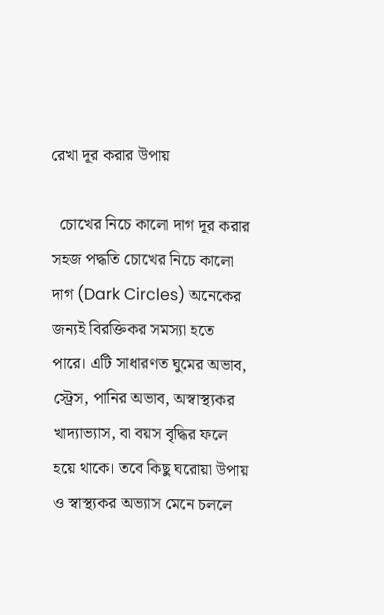রেখা দূর করার উপায়

  চোখের নিচে কালো দাগ দূর করার সহজ পদ্ধতি চোখের নিচে কালো দাগ (Dark Circles) অনেকের জন্যই বিরক্তিকর সমস্যা হতে পারে। এটি সাধারণত ঘুমের অভাব, স্ট্রেস, পানির অভাব, অস্বাস্থ্যকর খাদ্যাভ্যাস, বা বয়স বৃদ্ধির ফলে হয়ে থাকে। তবে কিছু ঘরোয়া উপায় ও স্বাস্থ্যকর অভ্যাস মেনে চললে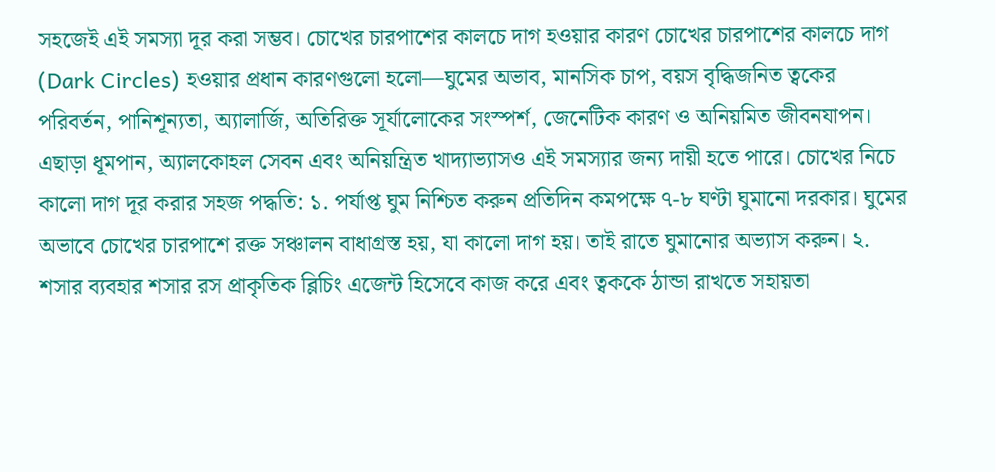সহজেই এই সমস্যা দূর করা সম্ভব। চোখের চারপাশের কালচে দাগ হওয়ার কারণ চোখের চারপাশের কালচে দাগ (Dark Circles) হওয়ার প্রধান কারণগুলো হলো—ঘুমের অভাব, মানসিক চাপ, বয়স বৃদ্ধিজনিত ত্বকের পরিবর্তন, পানিশূন্যতা, অ্যালার্জি, অতিরিক্ত সূর্যালোকের সংস্পর্শ, জেনেটিক কারণ ও অনিয়মিত জীবনযাপন। এছাড়া ধূমপান, অ্যালকোহল সেবন এবং অনিয়ন্ত্রিত খাদ্যাভ্যাসও এই সমস্যার জন্য দায়ী হতে পারে। চোখের নিচে কালো দাগ দূর করার সহজ পদ্ধতি: ১. পর্যাপ্ত ঘুম নিশ্চিত করুন প্রতিদিন কমপক্ষে ৭-৮ ঘণ্টা ঘুমানো দরকার। ঘুমের অভাবে চোখের চারপাশে রক্ত সঞ্চালন বাধাগ্রস্ত হয়, যা কালো দাগ হয়। তাই রাতে ঘুমানোর অভ্যাস করুন। ২. শসার ব্যবহার শসার রস প্রাকৃতিক ব্লিচিং এজেন্ট হিসেবে কাজ করে এবং ত্বককে ঠান্ডা রাখতে সহায়তা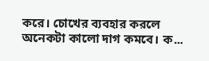করে। চোখের ব্যবহার করলে অনেকটা কালো দাগ কমবে। ক...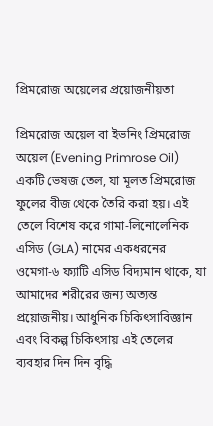প্রিমরোজ অয়েলের প্রয়োজনীয়তা

প্রিমরোজ অয়েল বা ইভনিং প্রিমরোজ অয়েল (Evening Primrose Oil) একটি ভেষজ তেল, যা মূলত প্রিমরোজ ফুলের বীজ থেকে তৈরি করা হয়। এই তেলে বিশেষ করে গামা-লিনোলেনিক এসিড (GLA) নামের একধরনের ওমেগা-৬ ফ্যাটি এসিড বিদ্যমান থাকে, যা আমাদের শরীরের জন্য অত্যন্ত প্রয়োজনীয়। আধুনিক চিকিৎসাবিজ্ঞান এবং বিকল্প চিকিৎসায় এই তেলের ব্যবহার দিন দিন বৃদ্ধি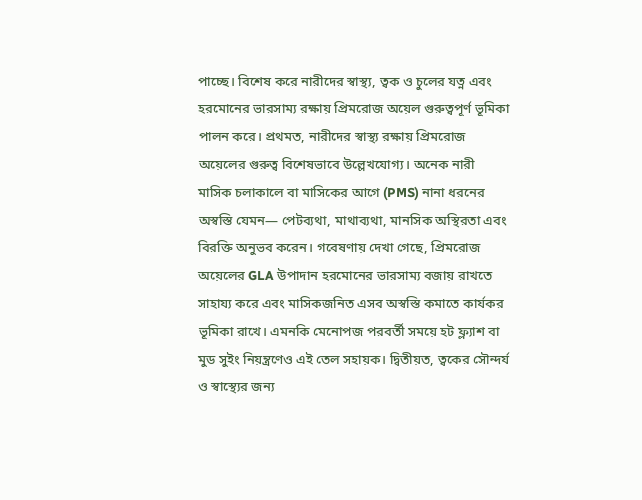পাচ্ছে। বিশেষ করে নারীদের স্বাস্থ্য, ত্বক ও চুলের যত্ন এবং হরমোনের ভারসাম্য রক্ষায় প্রিমরোজ অয়েল গুরুত্বপূর্ণ ভূমিকা পালন করে। প্রথমত, নারীদের স্বাস্থ্য রক্ষায় প্রিমরোজ অয়েলের গুরুত্ব বিশেষভাবে উল্লেখযোগ্য। অনেক নারী মাসিক চলাকালে বা মাসিকের আগে (PMS) নানা ধরনের অস্বস্তি যেমন— পেটব্যথা, মাথাব্যথা, মানসিক অস্থিরতা এবং বিরক্তি অনুভব করেন। গবেষণায় দেখা গেছে, প্রিমরোজ অয়েলের GLA উপাদান হরমোনের ভারসাম্য বজায় রাখতে সাহায্য করে এবং মাসিকজনিত এসব অস্বস্তি কমাতে কার্যকর ভূমিকা রাখে। এমনকি মেনোপজ পরবর্তী সময়ে হট ফ্ল্যাশ বা মুড সুইং নিয়ন্ত্রণেও এই তেল সহায়ক। দ্বিতীয়ত, ত্বকের সৌন্দর্য ও স্বাস্থ্যের জন্য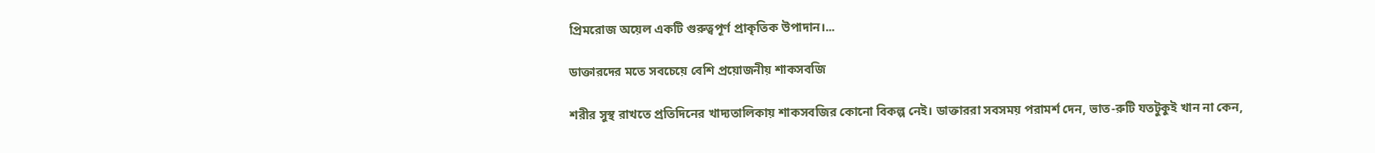প্রিমরোজ অয়েল একটি গুরুত্বপূর্ণ প্রাকৃতিক উপাদান।...

ডাক্তারদের মতে সবচেয়ে বেশি প্রয়োজনীয় শাকসবজি

শরীর সুস্থ রাখতে প্রতিদিনের খাদ্যতালিকায় শাকসবজির কোনো বিকল্প নেই। ডাক্তাররা সবসময় পরামর্শ দেন, ভাত-রুটি যতটুকুই খান না কেন,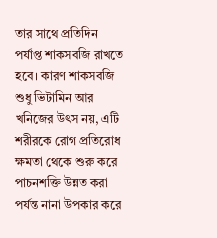তার সাথে প্রতিদিন পর্যাপ্ত শাকসবজি রাখতে হবে। কারণ শাকসবজি শুধু ভিটামিন আর খনিজের উৎস নয়, এটি শরীরকে রোগ প্রতিরোধ ক্ষমতা থেকে শুরু করে পাচনশক্তি উন্নত করা পর্যন্ত নানা উপকার করে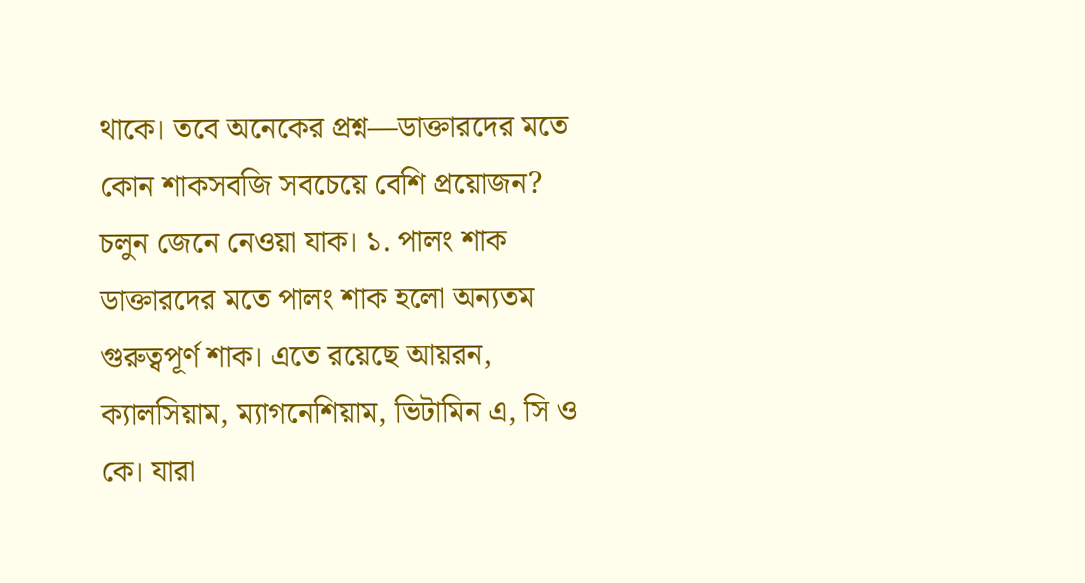থাকে। তবে অনেকের প্রশ্ন—ডাক্তারদের মতে কোন শাকসবজি সবচেয়ে বেশি প্রয়োজন? চলুন জেনে নেওয়া যাক। ১. পালং শাক ডাক্তারদের মতে পালং শাক হলো অন্যতম গুরুত্বপূর্ণ শাক। এতে রয়েছে আয়রন, ক্যালসিয়াম, ম্যাগনেশিয়াম, ভিটামিন এ, সি ও কে। যারা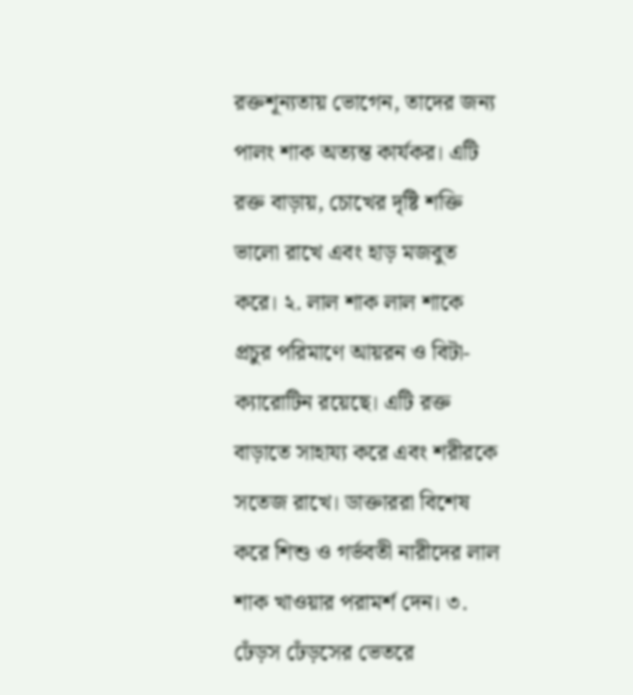রক্তশূন্যতায় ভোগেন, তাদের জন্য পালং শাক অত্যন্ত কার্যকর। এটি রক্ত বাড়ায়, চোখের দৃষ্টি শক্তি ভালো রাখে এবং হাড় মজবুত করে। ২. লাল শাক লাল শাকে প্রচুর পরিমাণে আয়রন ও বিটা-ক্যারোটিন রয়েছে। এটি রক্ত বাড়াতে সাহায্য করে এবং শরীরকে সতেজ রাখে। ডাক্তাররা বিশেষ করে শিশু ও গর্ভবতী নারীদের লাল শাক খাওয়ার পরামর্শ দেন। ৩. ঢেঁড়স ঢেঁড়সের ভেতরে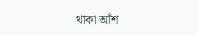থাকা আঁশ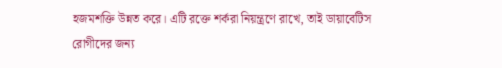হজমশক্তি উন্নত করে। এটি রক্তে শর্করা নিয়ন্ত্রণে রাখে, তাই ডায়াবেটিস রোগীদের জন্য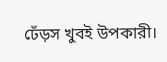ঢেঁড়স খুবই উপকারী।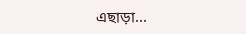এছাড়া...